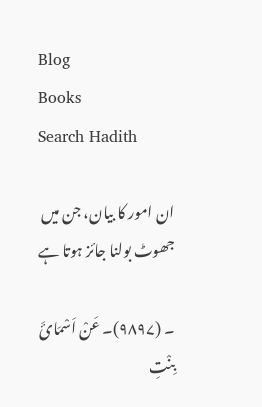Blog
Books
Search Hadith

ان امور کا بیان، جن میں جھوٹ بولنا جائز ہوتا ہے

۔ (۹۸۹۷)۔ عَنْ اَسْمَائَ بِنْتِ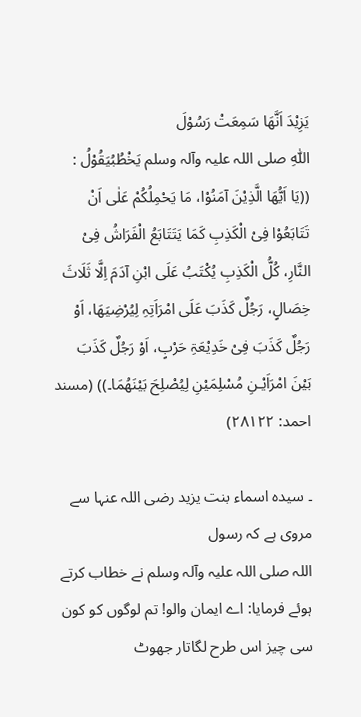یَزِیْدَ اَنَّھَا سَمِعَتْ رَسُوْلَ اللّٰہِ ‌صلی ‌اللہ ‌علیہ ‌وآلہ ‌وسلم یَخْطُبُیَقُوْلُ : ((یَا اَیُّھَا الَّذِیْنَ آمَنُوْا، مَا یَحْمِلُکُمْ عَلٰی اَنْ تَتَابَعُوْا فِیْ الْکَذِبِ کَمَا یَتَتَابَعُ الْفَرَاشُ فِیْ النَّارِ، کُلُّ الْکَذِبِ یُکْتَبُ عَلَی ابْنِ آدَمَ اِلَّا ثَلَاثَ خِصَالٍ، رَجُلٌ کَذَبَ عَلَی امْرَاَتِہِ لِیُرْضِیَھَا، اَوْ رَجُلٌ کَذَبَ فِیْ خَدِیْعَۃِ حَرْبٍ، اَوْ رَجُلٌ کَذَبَ بَیْنَ امْرَاَیْـنِ مُسْلِمَیْنِ لِیُصْلِحَ بَیْنَھُمَا۔)) (مسند احمد: ۲۸۱۲۲)

۔ سیدہ اسماء بنت یزید ‌رضی ‌اللہ ‌عنہا سے مروی ہے کہ رسول اللہ ‌صلی ‌اللہ ‌علیہ ‌وآلہ ‌وسلم نے خطاب کرتے ہوئے فرمایا: اے ایمان والو! تم لوگوں کو کون سی چیز اس طرح لگاتار جھوٹ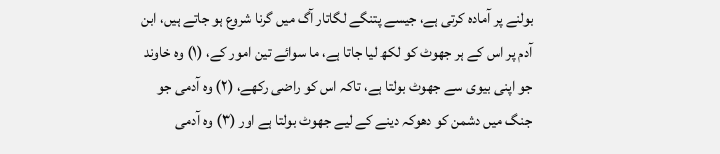بولنے پر آمادہ کرتی ہے، جیسے پتنگے لگاتار آگ میں گرنا شروع ہو جاتے ہیں، ابن آدم پر اس کے ہر جھوٹ کو لکھ لیا جاتا ہے، ما سوائے تین امور کے، (۱) وہ خاوند جو اپنی بیوی سے جھوٹ بولتا ہے، تاکہ اس کو راضی رکھے، (۲) وہ آدمی جو جنگ میں دشمن کو دھوکہ دینے کے لیے جھوٹ بولتا ہے اور (۳) وہ آدمی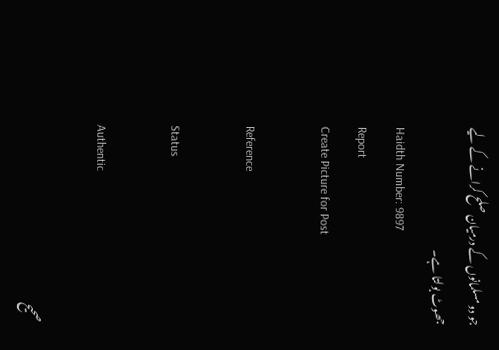جو دو مسلمانوں کے درمیان صلح کرانے کے لیے جھوٹ بولتا ہے۔
Haidth Number: 9897
Report
Create Picture for Post

Reference

Status

Authentic

صحیح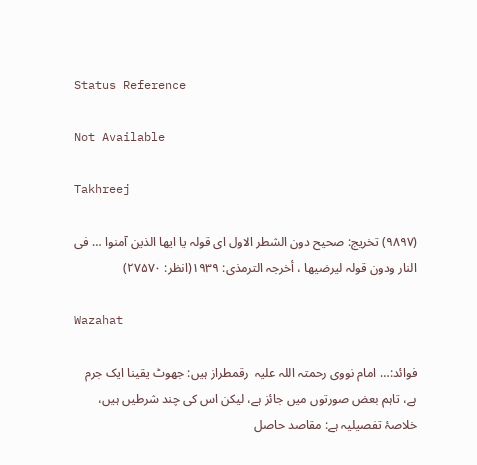Status Reference

Not Available

Takhreej

(۹۸۹۷) تخریج: صحیح دون الشطر الاول ای قولہ یا ایھا الذین آمنوا … فی النار ودون قولہ لیرضیھا ، أخرجہ الترمذی: ۱۹۳۹(انظر: ۲۷۵۷۰)

Wazahat

فوائد:… امام نووی ‌رحمتہ ‌اللہ ‌علیہ ‌ رقمطراز ہیں: جھوٹ یقینا ایک جرم ہے، تاہم بعض صورتوں میں جائز ہے، لیکن اس کی چند شرطیں ہیں، خلاصۂ تفصیلیہ ہے: مقاصد حاصل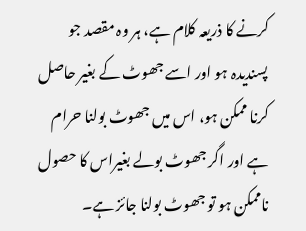کرنے کا ذریعہ کلام ہے، ہر وہ مقصد جو پسندیدہ ہو اور اسے جھوٹ کے بغیر حاصل کرنا ممکن ہو، اس میں جھوٹ بولنا حرام ہے اور اگر جھوٹ بولے بغیراس کا حصول ناممکن ہو تو جھوٹ بولنا جائز ہے۔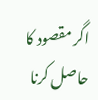اگر مقصود کا حاصل کرنا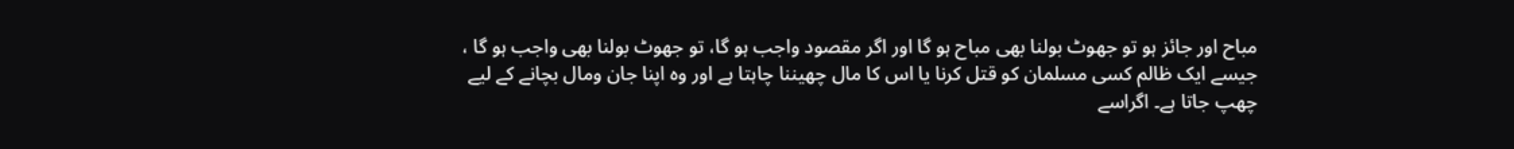مباح اور جائز ہو تو جھوٹ بولنا بھی مباح ہو گا اور اگر مقصود واجب ہو گا، تو جھوٹ بولنا بھی واجب ہو گا ، جیسے ایک ظالم کسی مسلمان کو قتل کرنا یا اس کا مال چھیننا چاہتا ہے اور وہ اپنا جان ومال بچانے کے لیے چھپ جاتا ہے۔ اگراسے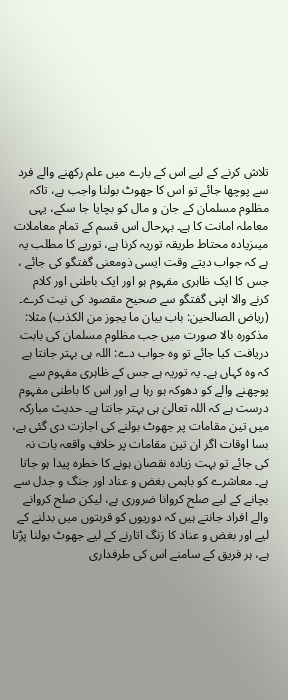تلاش کرنے کے لیے اس کے بارے میں علم رکھنے والے فرد سے پوچھا جائے تو اس کا جھوٹ بولنا واجب ہے، تاکہ مظلوم مسلمان کے جان و مال کو بچایا جا سکے، یہی معاملہ امانت کا ہے۔ بہرحال اس قسم کے تمام معاملات میںزیادہ محتاط طریقہ توریہ کرنا ہے، توریے کا مطلب یہ ہے کہ جواب دیتے وقت ایسی ذومعنی گفتگو کی جائے ، جس کا ایک ظاہری مفہوم ہو اور ایک باطنی اور کلام کرنے والا اپنی گفتگو سے صحیح مقصود کی نیت کرے۔ (ریاض الصالحین: باب بیان ما یجوز من الکذب) مثلا: مذکورہ بالا صورت میں جب مظلوم مسلمان کی بابت دریافت کیا جائے تو وہ جواب دے: اللہ ہی بہتر جانتا ہے کہ وہ کہاں ہے۔ یہ توریہ ہے جس کے ظاہری مفہوم سے پوچھنے والے کو دھوکہ ہو رہا ہے اور اس کا باطنی مفہوم درست ہے کہ اللہ تعالیٰ ہی بہتر جانتا ہے۔ حدیث مبارکہ میں تین مقامات پر جھوٹ بولنے کی اجازت دی گئی ہے، بسا اوقات اگر ان تین مقامات پر خلافِ واقعہ بات نہ کی جائے تو بہت زیادہ نقصان ہونے کا خطرہ پیدا ہو جاتا ہے۔ معاشرے کو باہمی بغض و عناد اور جنگ و جدل سے بچانے کے لیے صلح کروانا ضروری ہے، لیکن صلح کروانے والے افراد جانتے ہیں کہ دوریوں کو قربتوں میں بدلنے کے لیے اور بغض و عناد کا زنگ اتارنے کے لیے جھوٹ بولنا پڑتا ہے، ہر فریق کے سامنے اس کی طرفداری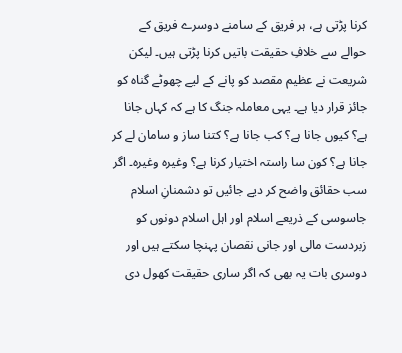کرنا پڑتی ہے، ہر فریق کے سامنے دوسرے فریق کے حوالے سے خلافِ حقیقت باتیں کرنا پڑتی ہیں۔ لیکن شریعت نے عظیم مقصد کو پانے کے لیے چھوٹے گناہ کو جائز قرار دیا ہے۔ یہی معاملہ جنگ کا ہے کہ کہاں جانا ہے؟ کیوں جانا ہے؟ کب جانا ہے؟ کتنا ساز و سامان لے کر جانا ہے؟ کون سا راستہ اختیار کرنا ہے؟ وغیرہ وغیرہ۔ اگر سب حقائق واضح کر دیے جائیں تو دشمنانِ اسلام جاسوسی کے ذریعے اسلام اور اہل اسلام دونوں کو زبردست مالی اور جانی نقصان پہنچا سکتے ہیں اور دوسری بات یہ بھی کہ اگر ساری حقیقت کھول دی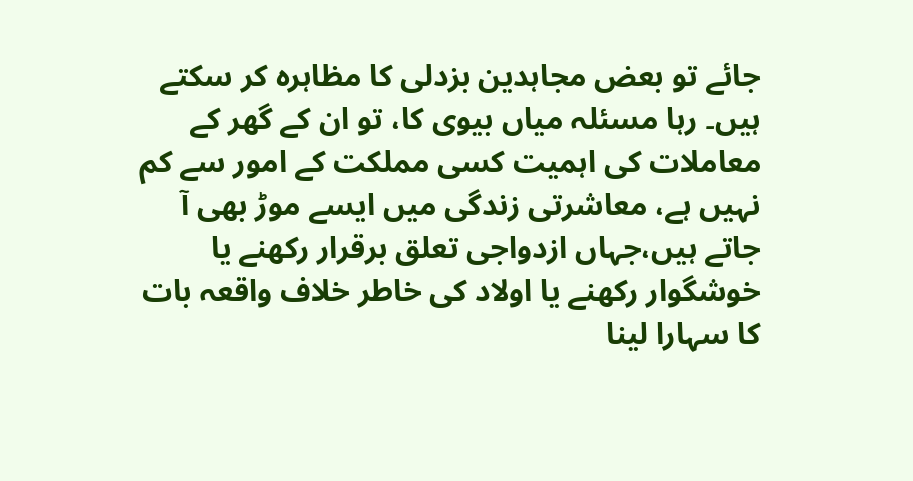جائے تو بعض مجاہدین بزدلی کا مظاہرہ کر سکتے ہیں۔ رہا مسئلہ میاں بیوی کا، تو ان کے گھر کے معاملات کی اہمیت کسی مملکت کے امور سے کم نہیں ہے، معاشرتی زندگی میں ایسے موڑ بھی آ جاتے ہیں،جہاں ازدواجی تعلق برقرار رکھنے یا خوشگوار رکھنے یا اولاد کی خاطر خلاف واقعہ بات کا سہارا لینا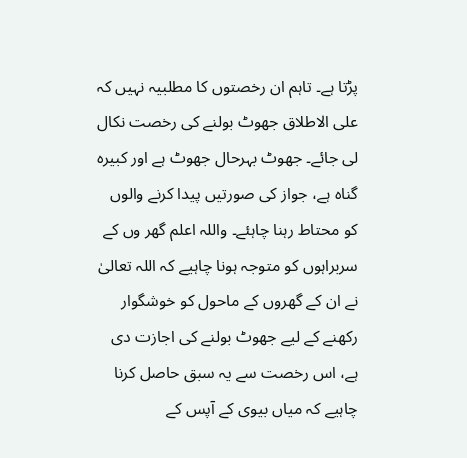پڑتا ہے۔ تاہم ان رخصتوں کا مطلبیہ نہیں کہ علی الاطلاق جھوٹ بولنے کی رخصت نکال لی جائے۔ جھوٹ بہرحال جھوٹ ہے اور کبیرہ گناہ ہے، جواز کی صورتیں پیدا کرنے والوں کو محتاط رہنا چاہئے۔ واللہ اعلم گھر وں کے سربراہوں کو متوجہ ہونا چاہیے کہ اللہ تعالیٰ نے ان کے گھروں کے ماحول کو خوشگوار رکھنے کے لیے جھوٹ بولنے کی اجازت دی ہے، اس رخصت سے یہ سبق حاصل کرنا چاہیے کہ میاں بیوی کے آپس کے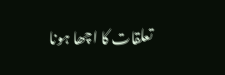تعلقات کا اچھا ہونا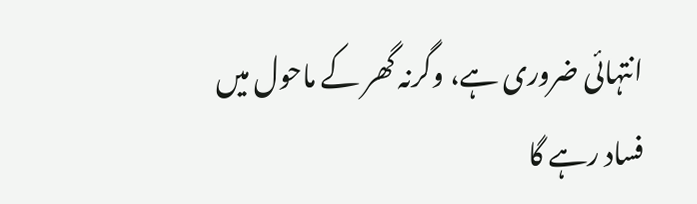انتہائی ضروری ہے، وگرنہ گھر کے ماحول میں فساد رہے گا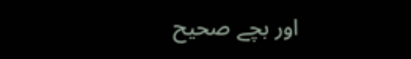اور بچے صحیح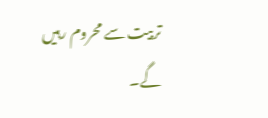تربیت سے محروم رہیں گے۔